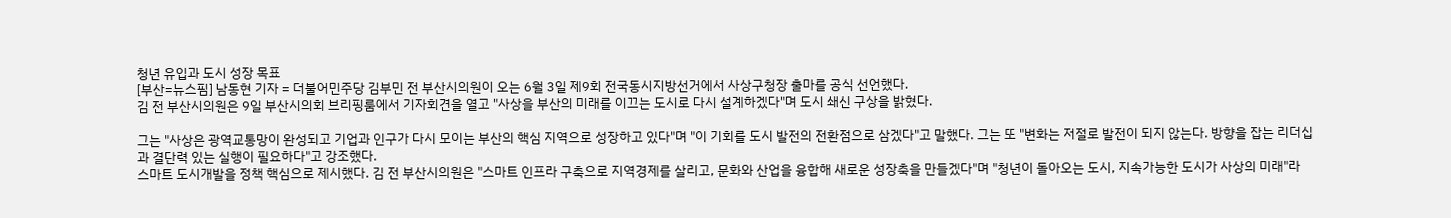청년 유입과 도시 성장 목표
[부산=뉴스핌] 남동현 기자 = 더불어민주당 김부민 전 부산시의원이 오는 6월 3일 제9회 전국동시지방선거에서 사상구청장 출마를 공식 선언했다.
김 전 부산시의원은 9일 부산시의회 브리핑룸에서 기자회견을 열고 "사상을 부산의 미래를 이끄는 도시로 다시 설계하겠다"며 도시 쇄신 구상을 밝혔다.

그는 "사상은 광역교통망이 완성되고 기업과 인구가 다시 모이는 부산의 핵심 지역으로 성장하고 있다"며 "이 기회를 도시 발전의 전환점으로 삼겠다"고 말했다. 그는 또 "변화는 저절로 발전이 되지 않는다. 방향을 잡는 리더십과 결단력 있는 실행이 필요하다"고 강조했다.
스마트 도시개발을 정책 핵심으로 제시했다. 김 전 부산시의원은 "스마트 인프라 구축으로 지역경제를 살리고, 문화와 산업을 융합해 새로운 성장축을 만들겠다"며 "청년이 돌아오는 도시, 지속가능한 도시가 사상의 미래"라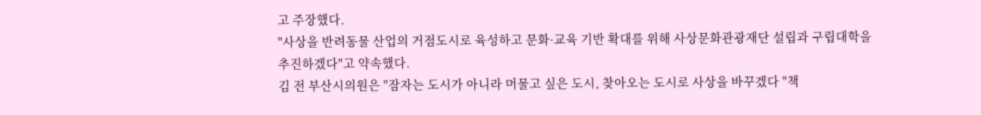고 주장했다.
"사상을 반려동물 산업의 거점도시로 육성하고 문화·교육 기반 확대를 위해 사상문화관광재단 설립과 구립대학을 추진하겠다"고 약속했다.
김 전 부산시의원은 "잠자는 도시가 아니라 머물고 싶은 도시, 찾아오는 도시로 사상을 바꾸겠다 "책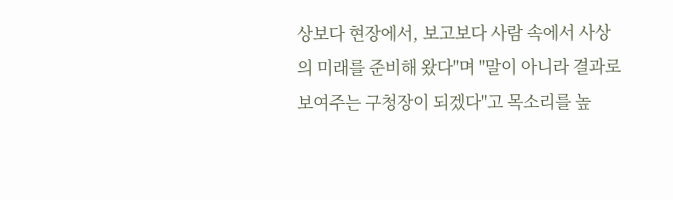상보다 현장에서, 보고보다 사람 속에서 사상의 미래를 준비해 왔다"며 "말이 아니라 결과로 보여주는 구청장이 되겠다"고 목소리를 높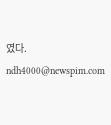였다.
ndh4000@newspim.com